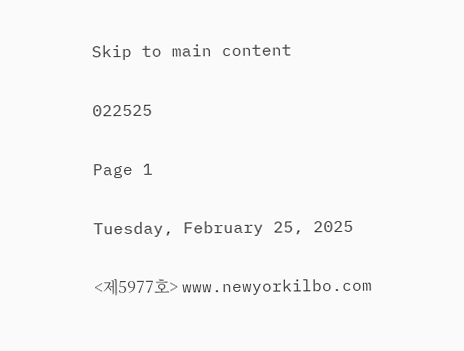Skip to main content

022525

Page 1

Tuesday, February 25, 2025

<제5977호> www.newyorkilbo.com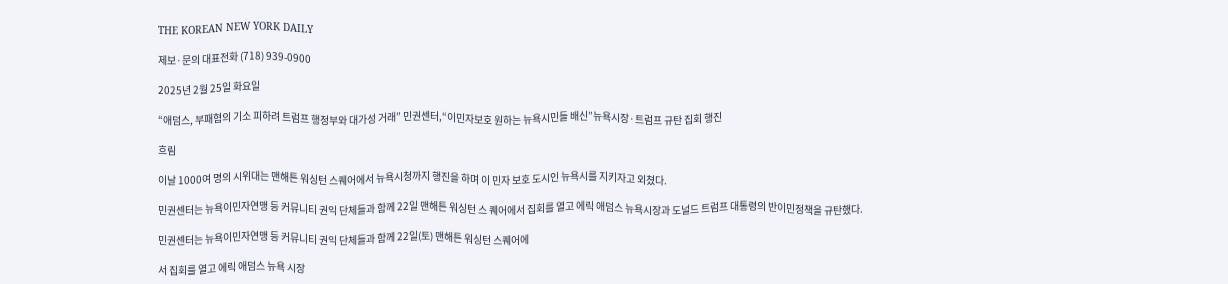THE KOREAN NEW YORK DAILY

제보·문의 대표전화 (718) 939-0900

2025년 2월 25일 화요일

“애덤스, 부패혐의 기소 피하려 트럼프 행정부와 대가성 거래” 민권센터,“이민자보호 원하는 뉴욕시민들 배신”뉴욕시장·트럼프 규탄 집회 행진

흐림

이날 1000여 명의 시위대는 맨해튼 워싱턴 스퀘어에서 뉴욕시청까지 행진을 하며 이 민자 보호 도시인 뉴욕시를 지키자고 외쳤다.

민권센터는 뉴욕이민자연맹 등 커뮤니티 권익 단체들과 함께 22일 맨해튼 워싱턴 스 퀘어에서 집회를 열고 에릭 애덤스 뉴욕시장과 도널드 트럼프 대통령의 반이민정책을 규탄했다.

민권센터는 뉴욕이민자연맹 등 커뮤니티 권익 단체들과 함께 22일(토) 맨해튼 워싱턴 스퀘어에

서 집회를 열고 에릭 애덤스 뉴욕 시장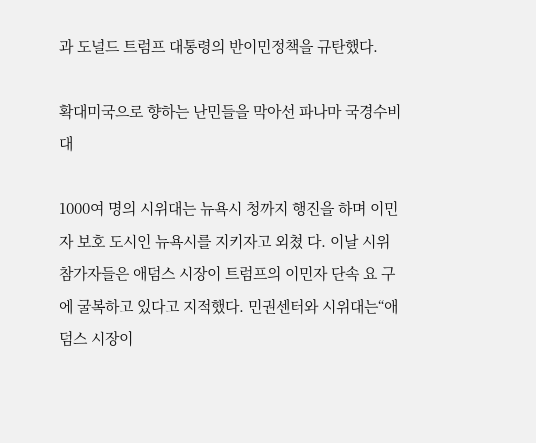과 도널드 트럼프 대통령의 반이민정책을 규탄했다.

확대미국으로 향하는 난민들을 막아선 파나마 국경수비대

1000여 명의 시위대는 뉴욕시 청까지 행진을 하며 이민자 보호 도시인 뉴욕시를 지키자고 외쳤 다. 이날 시위 참가자들은 애덤스 시장이 트럼프의 이민자 단속 요 구에 굴복하고 있다고 지적했다. 민권센터와 시위대는“애덤스 시장이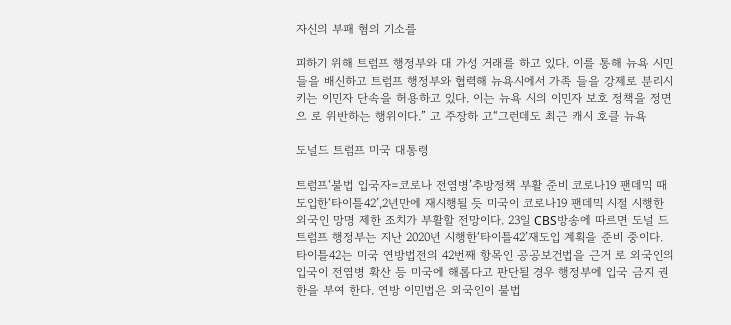자신의 부패 혐의 기소를

피하기 위해 트럼프 행정부와 대 가성 거래를 하고 있다. 이를 통해 뉴욕 시민들을 배신하고 트럼프 행정부와 협력해 뉴욕시에서 가족 들을 강제로 분리시키는 이민자 단속을 허용하고 있다. 이는 뉴욕 시의 이민자 보호 정책을 정면으 로 위반하는 행위이다.” 고 주장하 고“그런데도 최근 캐시 호클 뉴욕

도널드 트럼프 미국 대통령

트럼프‘불법 입국자=코로나 전염병’추방정책 부활 준비 코로나19 팬데믹 때 도입한‘타이틀42’,2년만에 재시행될 듯 미국이 코로나19 팬데믹 시절 시행한 외국인 망명 제한 조치가 부활할 전망이다. 23일 CBS방송에 따르면 도널 드 트럼프 행정부는 지난 2020년 시행한‘타이틀42’재도입 계획을 준비 중이다. 타이틀42는 미국 연방법전의 42번째 항목인 공공보건법을 근거 로 외국인의 입국이 전염병 확산 등 미국에 해롭다고 판단될 경우 행정부에 입국 금지 권한을 부여 한다. 연방 이민법은 외국인이 불법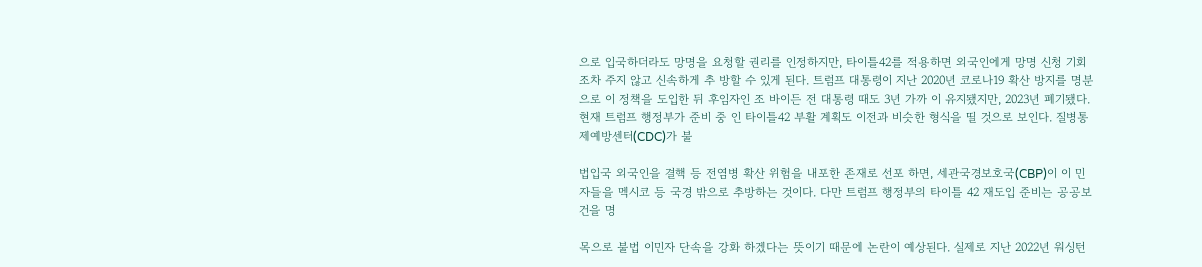으로 입국하더라도 망명을 요청할 권리를 인정하지만, 타이틀42를 적용하면 외국인에게 망명 신청 기회조차 주지 않고 신속하게 추 방할 수 있게 된다. 트럼프 대통령이 지난 2020년 코로나19 확산 방지를 명분으로 이 정책을 도입한 뒤 후임자인 조 바이든 전 대통령 때도 3년 가까 이 유지됐지만, 2023년 폐기됐다. 현재 트럼프 행정부가 준비 중 인 타이틀42 부활 계획도 이전과 비슷한 형식을 띨 것으로 보인다. 질병통제예방센터(CDC)가 불

법입국 외국인을 결핵 등 전염병 확산 위험을 내포한 존재로 선포 하면, 세관국경보호국(CBP)이 이 민자들을 멕시코 등 국경 밖으로 추방하는 것이다. 다만 트럼프 행정부의 타이틀 42 재도입 준비는 공공보건을 명

목으로 불법 이민자 단속을 강화 하겠다는 뜻이기 때문에 논란이 예상된다. 실제로 지난 2022년 워싱턴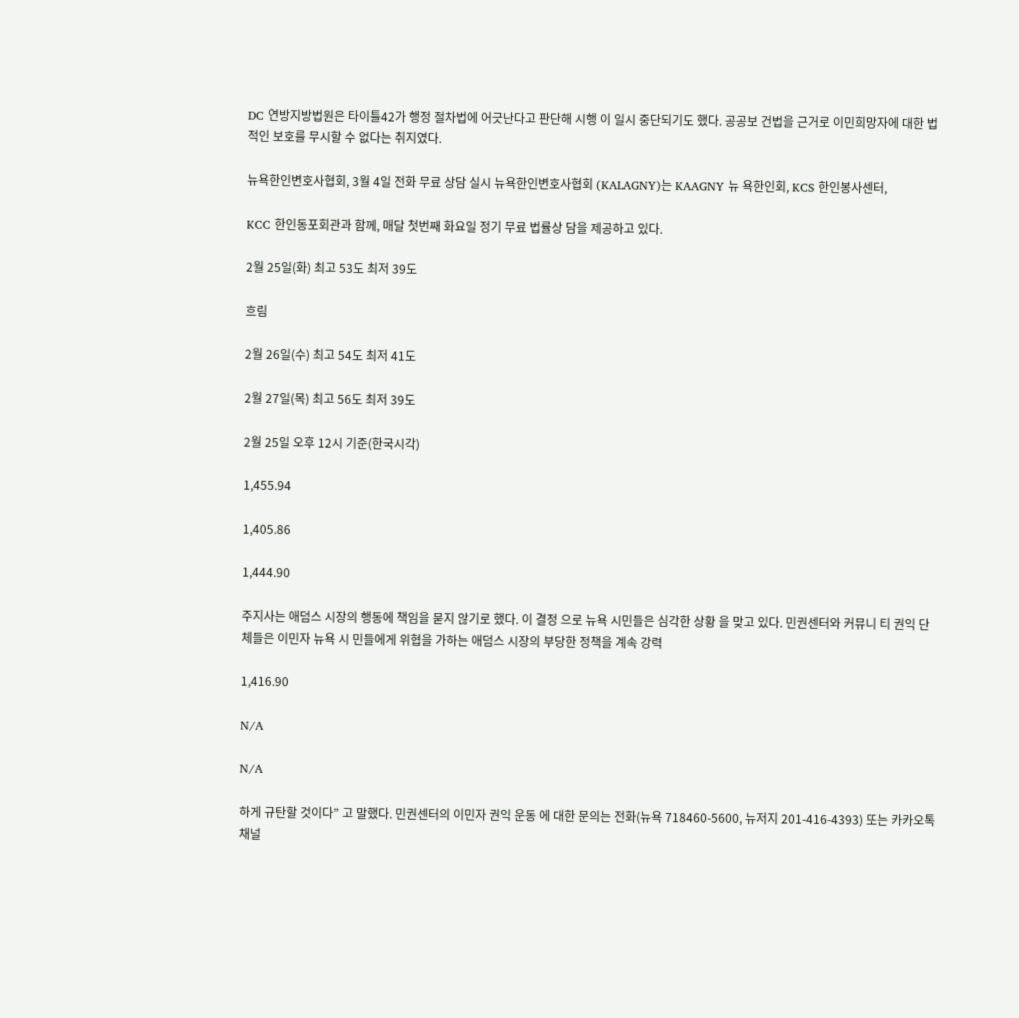DC 연방지방법원은 타이틀42가 행정 절차법에 어긋난다고 판단해 시행 이 일시 중단되기도 했다. 공공보 건법을 근거로 이민희망자에 대한 법적인 보호를 무시할 수 없다는 취지였다.

뉴욕한인변호사협회, 3월 4일 전화 무료 상담 실시 뉴욕한인변호사협회 (KALAGNY)는 KAAGNY 뉴 욕한인회, KCS 한인봉사센터,

KCC 한인동포회관과 함께, 매달 첫번째 화요일 정기 무료 법률상 담을 제공하고 있다.

2월 25일(화) 최고 53도 최저 39도

흐림

2월 26일(수) 최고 54도 최저 41도

2월 27일(목) 최고 56도 최저 39도

2월 25일 오후 12시 기준(한국시각)

1,455.94

1,405.86

1,444.90

주지사는 애덤스 시장의 행동에 책임을 묻지 않기로 했다. 이 결정 으로 뉴욕 시민들은 심각한 상황 을 맞고 있다. 민권센터와 커뮤니 티 권익 단체들은 이민자 뉴욕 시 민들에게 위협을 가하는 애덤스 시장의 부당한 정책을 계속 강력

1,416.90

N/A

N/A

하게 규탄할 것이다” 고 말했다. 민권센터의 이민자 권익 운동 에 대한 문의는 전화(뉴욕 718460-5600, 뉴저지 201-416-4393) 또는 카카오톡 채널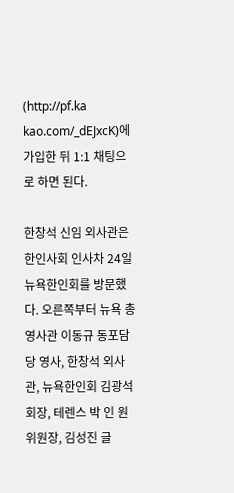(http://pf.ka kao.com/_dEJxcK)에 가입한 뒤 1:1 채팅으로 하면 된다.

한창석 신임 외사관은 한인사회 인사차 24일 뉴욕한인회를 방문했다. 오른쪽부터 뉴욕 총영사관 이동규 동포담당 영사, 한창석 외사관, 뉴욕한인회 김광석 회장, 테렌스 박 인 원위원장, 김성진 글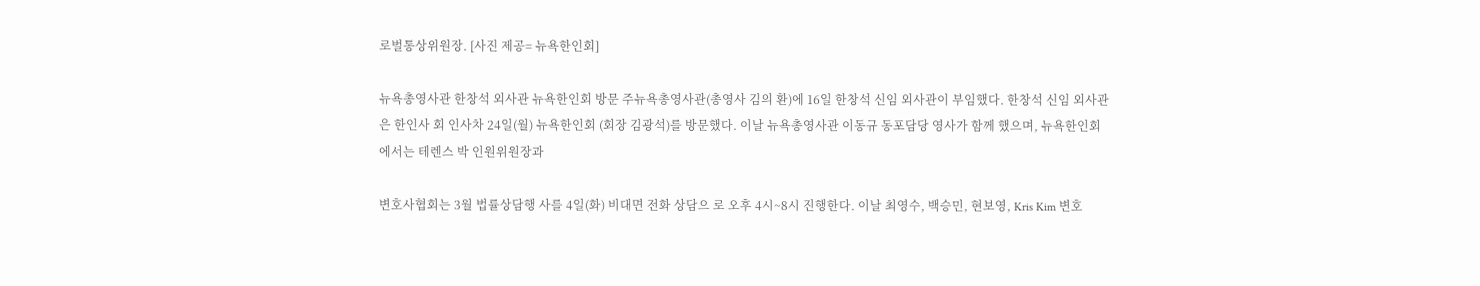로벌통상위원장. [사진 제공= 뉴욕한인회]

뉴욕총영사관 한창석 외사관 뉴욕한인회 방문 주뉴욕총영사관(총영사 김의 환)에 16일 한창석 신임 외사관이 부임했다. 한창석 신임 외사관은 한인사 회 인사차 24일(월) 뉴욕한인회 (회장 김광석)를 방문했다. 이날 뉴욕총영사관 이동규 동포담당 영사가 함께 했으며, 뉴욕한인회 에서는 테렌스 박 인원위원장과

변호사협회는 3월 법률상담행 사를 4일(화) 비대면 전화 상담으 로 오후 4시~8시 진행한다. 이날 최영수, 백승민, 현보영, Kris Kim 변호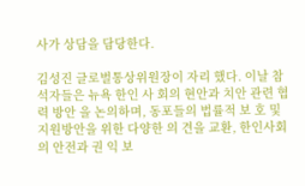사가 상담을 담당한다.

김성진 글로벌통상위원장이 자리 했다. 이날 참석자들은 뉴욕 한인 사 회의 현안과 치안 관련 협력 방안 을 논의하며, 동포들의 법률적 보 호 및 지원방안을 위한 다양한 의 견을 교환, 한인사회의 안전과 권 익 보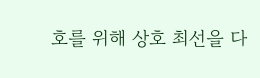호를 위해 상호 최선을 다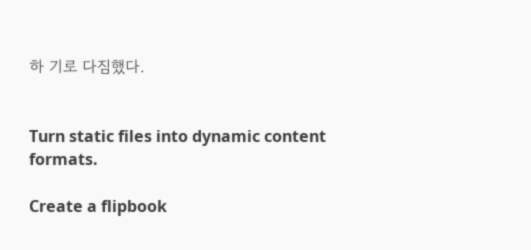하 기로 다짐했다.


Turn static files into dynamic content formats.

Create a flipbook